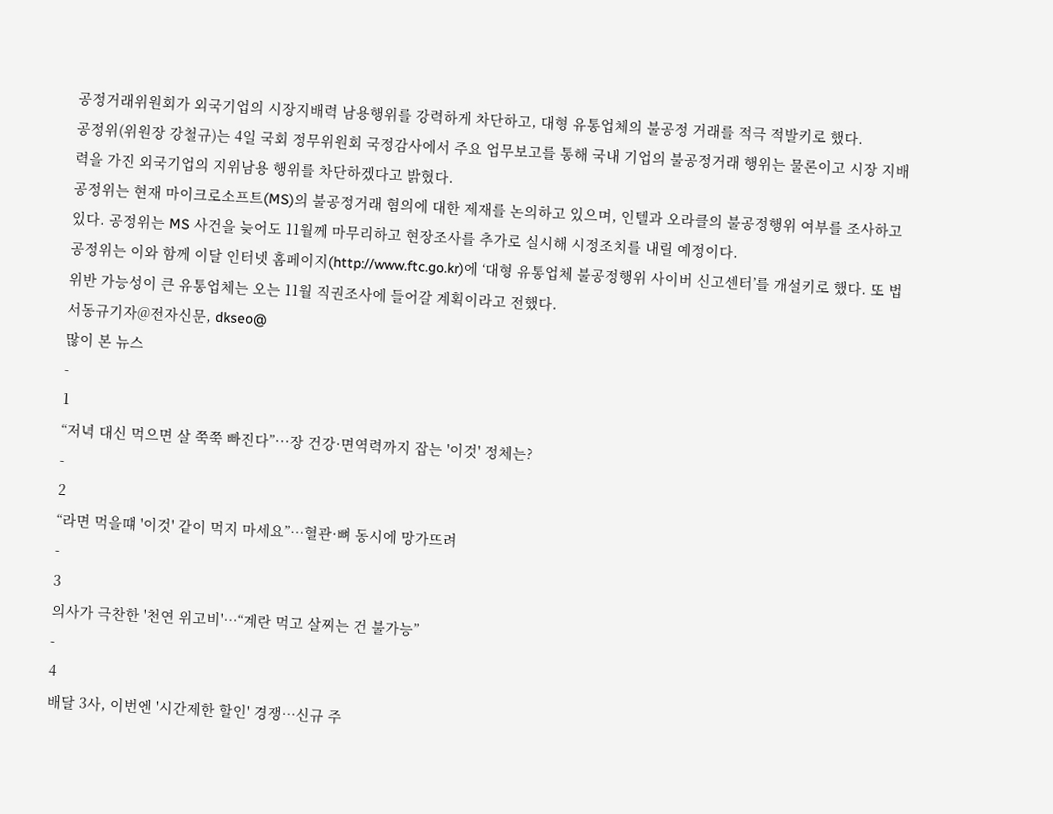공정거래위원회가 외국기업의 시장지배력 남용행위를 강력하게 차단하고, 대형 유통업체의 불공정 거래를 적극 적발키로 했다.
공정위(위원장 강철규)는 4일 국회 정무위원회 국정감사에서 주요 업무보고를 통해 국내 기업의 불공정거래 행위는 물론이고 시장 지배력을 가진 외국기업의 지위남용 행위를 차단하겠다고 밝혔다.
공정위는 현재 마이크로소프트(MS)의 불공정거래 혐의에 대한 제재를 논의하고 있으며, 인텔과 오라클의 불공정행위 여부를 조사하고 있다. 공정위는 MS 사건을 늦어도 11월께 마무리하고 현장조사를 추가로 실시해 시정조치를 내릴 예정이다.
공정위는 이와 함께 이달 인터넷 홈페이지(http://www.ftc.go.kr)에 ‘대형 유통업체 불공정행위 사이버 신고센터’를 개설키로 했다. 또 법 위반 가능성이 큰 유통업체는 오는 11월 직권조사에 들어갈 계획이라고 전했다.
서동규기자@전자신문, dkseo@
많이 본 뉴스
-
1
“저녁 대신 먹으면 살 쭉쭉 빠진다”···장 건강·면역력까지 잡는 '이것' 정체는?
-
2
“라면 먹을떄 '이것' 같이 먹지 마세요”…혈관·뼈 동시에 망가뜨려
-
3
의사가 극찬한 '천연 위고비'…“계란 먹고 살찌는 건 불가능”
-
4
배달 3사, 이번엔 '시간제한 할인' 경쟁…신규 주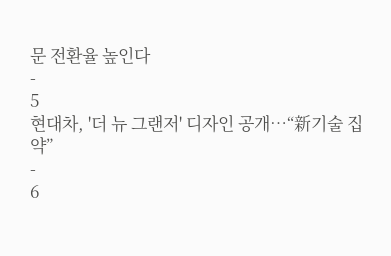문 전환율 높인다
-
5
현대차, '더 뉴 그랜저' 디자인 공개…“新기술 집약”
-
6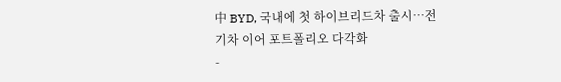中 BYD, 국내에 첫 하이브리드차 출시…전기차 이어 포트폴리오 다각화
-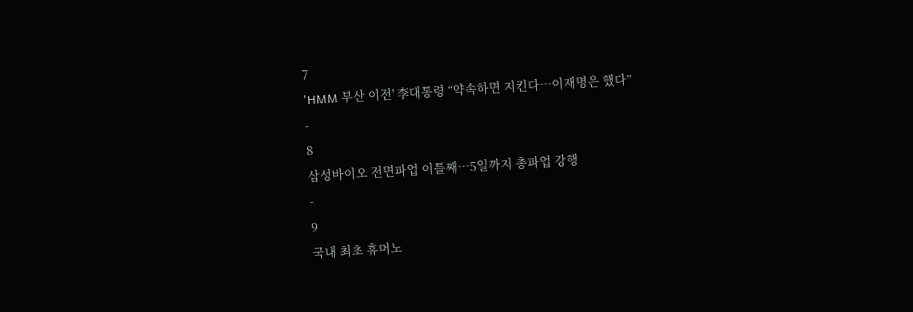7
'HMM 부산 이전' 李대통령 “약속하면 지킨다…이재명은 했다”
-
8
삼성바이오 전면파업 이틀째…5일까지 총파업 강행
-
9
국내 최초 휴머노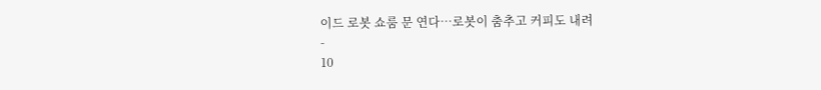이드 로봇 쇼룸 문 연다…로봇이 춤추고 커피도 내려
-
10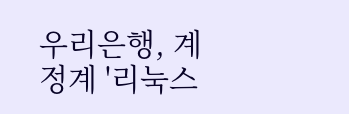우리은행, 계정계 '리눅스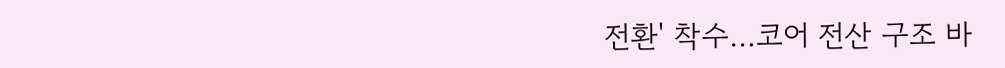전환' 착수…코어 전산 구조 바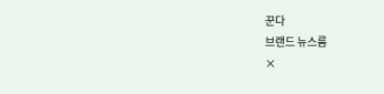꾼다
브랜드 뉴스룸
×